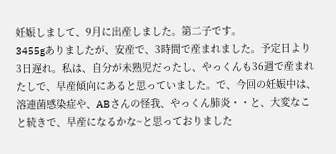妊娠しまして、9月に出産しました。第二子です。
3455gありましたが、安産で、3時間で産まれました。予定日より3日遅れ。私は、自分が未熟児だったし、やっくんも36週で産まれたしで、早産傾向にあると思っていました。で、今回の妊娠中は、溶連菌感染症や、ABさんの怪我、やっくん肺炎・・と、大変なこと続きで、早産になるかな~と思っておりました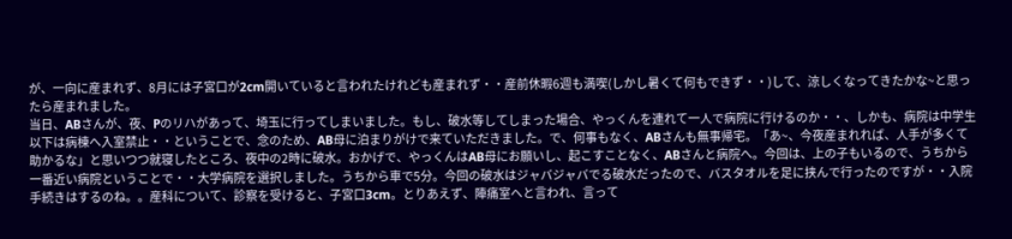が、一向に産まれず、8月には子宮口が2cm開いていると言われたけれども産まれず・・産前休暇6週も満喫(しかし暑くて何もできず・・)して、涼しくなってきたかな~と思ったら産まれました。
当日、ABさんが、夜、Pのリハがあって、埼玉に行ってしまいました。もし、破水等してしまった場合、やっくんを連れて一人で病院に行けるのか・・、しかも、病院は中学生以下は病棟へ入室禁止・・ということで、念のため、AB母に泊まりがけで来ていただきました。で、何事もなく、ABさんも無事帰宅。「あ~、今夜産まれれば、人手が多くて助かるな」と思いつつ就寝したところ、夜中の2時に破水。おかげで、やっくんはAB母にお願いし、起こすことなく、ABさんと病院へ。今回は、上の子もいるので、うちから一番近い病院ということで・・大学病院を選択しました。うちから車で5分。今回の破水はジャバジャバでる破水だったので、バスタオルを足に挟んで行ったのですが・・入院手続きはするのね。。産科について、診察を受けると、子宮口3cm。とりあえず、陣痛室へと言われ、言って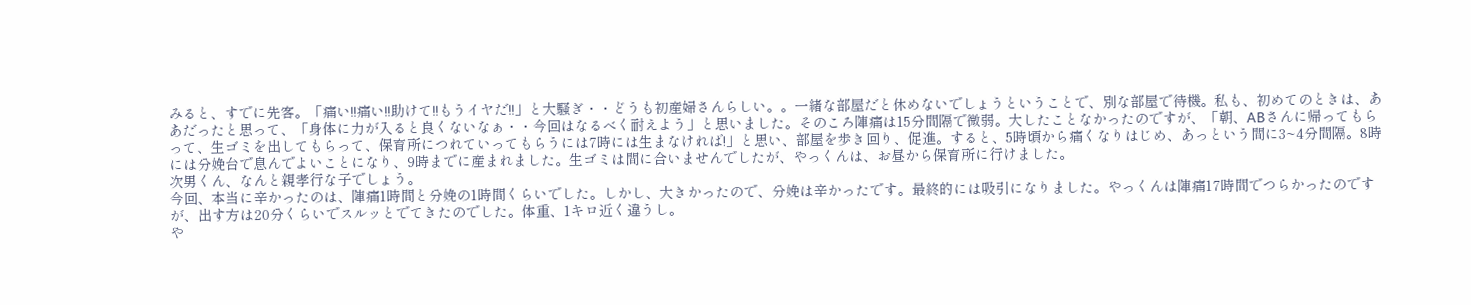みると、すでに先客。「痛い!!痛い!!助けて!!もうイヤだ!!」と大騒ぎ・・どうも初産婦さんらしい。。一緒な部屋だと休めないでしょうということで、別な部屋で待機。私も、初めてのときは、ああだったと思って、「身体に力が入ると良くないなぁ・・今回はなるべく耐えよう」と思いました。そのころ陣痛は15分間隔で微弱。大したことなかったのですが、「朝、ABさんに帰ってもらって、生ゴミを出してもらって、保育所につれていってもらうには7時には生まなければ!」と思い、部屋を歩き回り、促進。すると、5時頃から痛くなりはじめ、あっという間に3~4分間隔。8時には分娩台で息んでよいことになり、9時までに産まれました。生ゴミは間に合いませんでしたが、やっくんは、お昼から保育所に行けました。
次男くん、なんと親孝行な子でしょう。
今回、本当に辛かったのは、陣痛1時間と分娩の1時間くらいでした。しかし、大きかったので、分娩は辛かったです。最終的には吸引になりました。やっくんは陣痛17時間でつらかったのですが、出す方は20分くらいでスルッとでてきたのでした。体重、1キロ近く違うし。
や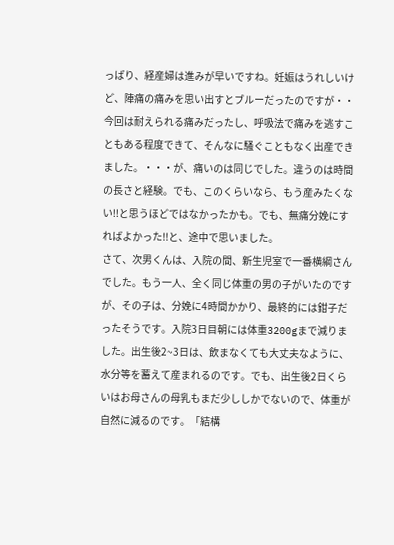っぱり、経産婦は進みが早いですね。妊娠はうれしいけど、陣痛の痛みを思い出すとブルーだったのですが・・今回は耐えられる痛みだったし、呼吸法で痛みを逃すこともある程度できて、そんなに騒ぐこともなく出産できました。・・・が、痛いのは同じでした。違うのは時間の長さと経験。でも、このくらいなら、もう産みたくない!!と思うほどではなかったかも。でも、無痛分娩にすればよかった!!と、途中で思いました。
さて、次男くんは、入院の間、新生児室で一番横綱さんでした。もう一人、全く同じ体重の男の子がいたのですが、その子は、分娩に4時間かかり、最終的には鉗子だったそうです。入院3日目朝には体重3200gまで減りました。出生後2~3日は、飲まなくても大丈夫なように、水分等を蓄えて産まれるのです。でも、出生後2日くらいはお母さんの母乳もまだ少ししかでないので、体重が自然に減るのです。「結構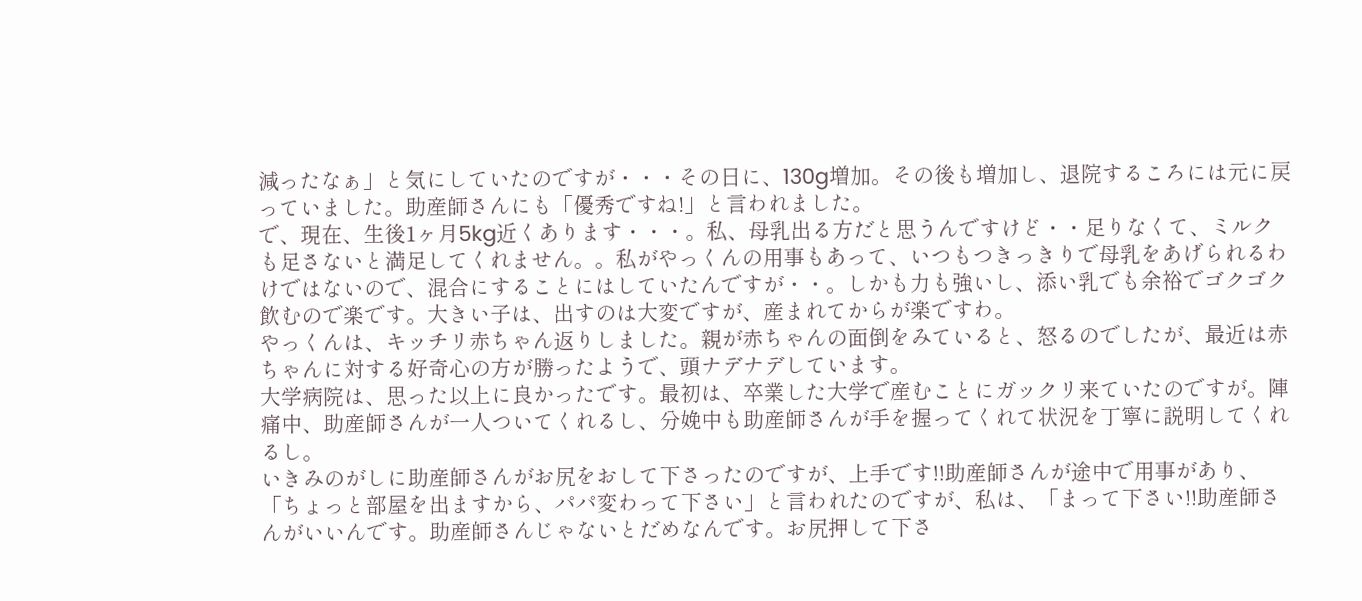減ったなぁ」と気にしていたのですが・・・その日に、130g増加。その後も増加し、退院するころには元に戻っていました。助産師さんにも「優秀ですね!」と言われました。
で、現在、生後1ヶ月5kg近くあります・・・。私、母乳出る方だと思うんですけど・・足りなくて、ミルクも足さないと満足してくれません。。私がやっくんの用事もあって、いつもつきっきりで母乳をあげられるわけではないので、混合にすることにはしていたんですが・・。しかも力も強いし、添い乳でも余裕でゴクゴク飲むので楽です。大きい子は、出すのは大変ですが、産まれてからが楽ですわ。
やっくんは、キッチリ赤ちゃん返りしました。親が赤ちゃんの面倒をみていると、怒るのでしたが、最近は赤ちゃんに対する好奇心の方が勝ったようで、頭ナデナデしています。
大学病院は、思った以上に良かったです。最初は、卒業した大学で産むことにガックリ来ていたのですが。陣痛中、助産師さんが一人ついてくれるし、分娩中も助産師さんが手を握ってくれて状況を丁寧に説明してくれるし。
いきみのがしに助産師さんがお尻をおして下さったのですが、上手です!!助産師さんが途中で用事があり、「ちょっと部屋を出ますから、パパ変わって下さい」と言われたのですが、私は、「まって下さい!!助産師さんがいいんです。助産師さんじゃないとだめなんです。お尻押して下さ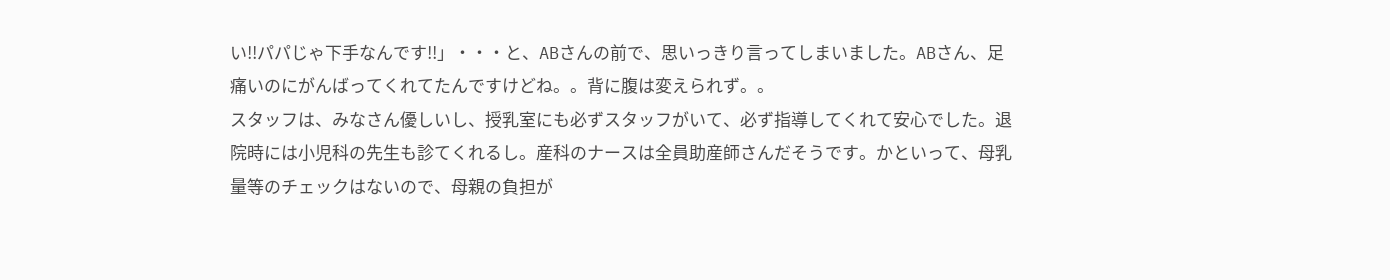い!!パパじゃ下手なんです!!」・・・と、ABさんの前で、思いっきり言ってしまいました。ABさん、足痛いのにがんばってくれてたんですけどね。。背に腹は変えられず。。
スタッフは、みなさん優しいし、授乳室にも必ずスタッフがいて、必ず指導してくれて安心でした。退院時には小児科の先生も診てくれるし。産科のナースは全員助産師さんだそうです。かといって、母乳量等のチェックはないので、母親の負担が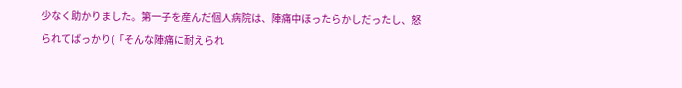少なく助かりました。第一子を産んだ個人病院は、陣痛中ほったらかしだったし、怒られてばっかり(「そんな陣痛に耐えられ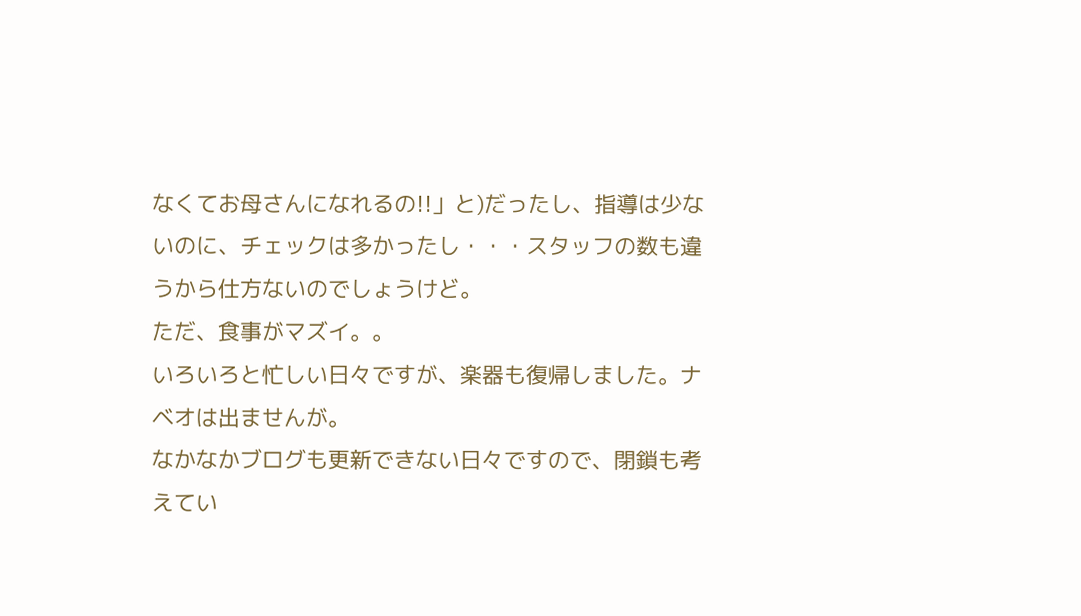なくてお母さんになれるの!!」と)だったし、指導は少ないのに、チェックは多かったし・・・スタッフの数も違うから仕方ないのでしょうけど。
ただ、食事がマズイ。。
いろいろと忙しい日々ですが、楽器も復帰しました。ナベオは出ませんが。
なかなかブログも更新できない日々ですので、閉鎖も考えてい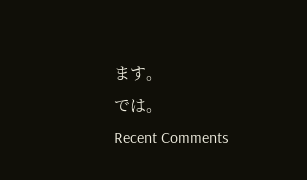ます。
では。
Recent Comments